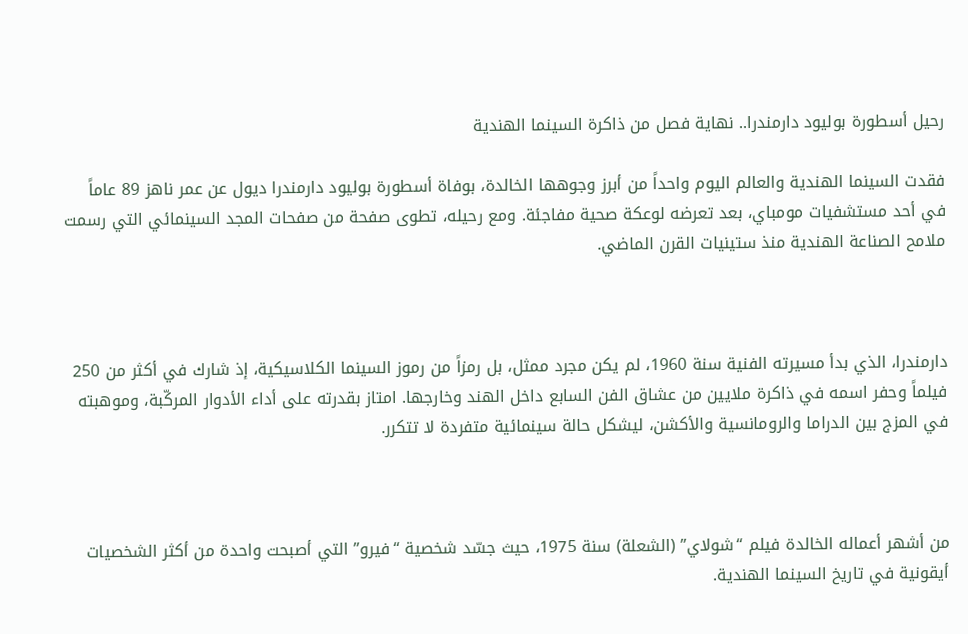رحيل أسطورة بوليود دارمندرا.. نهاية فصل من ذاكرة السينما الهندية

فقدت السينما الهندية والعالم اليوم واحداً من أبرز وجوهها الخالدة، بوفاة أسطورة بوليود دارمندرا ديول عن عمر ناهز 89 عاماً في أحد مستشفيات مومباي، بعد تعرضه لوعكة صحية مفاجئة. ومع رحيله، تطوى صفحة من صفحات المجد السينمائي التي رسمت ملامح الصناعة الهندية منذ ستينيات القرن الماضي.



دارمندرا، الذي بدأ مسيرته الفنية سنة 1960، لم يكن مجرد ممثل، بل رمزاً من رموز السينما الكلاسيكية، إذ شارك في أكثر من 250 فيلماً وحفر اسمه في ذاكرة ملايين من عشاق الفن السابع داخل الهند وخارجها. امتاز بقدرته على أداء الأدوار المركّبة، وموهبته في المزج بين الدراما والرومانسية والأكشن، ليشكل حالة سينمائية متفردة لا تتكرر.



من أشهر أعماله الخالدة فيلم “شولاي” (الشعلة) سنة 1975، حيث جسّد شخصية “فيرو” التي أصبحت واحدة من أكثر الشخصيات أيقونية في تاريخ السينما الهندية.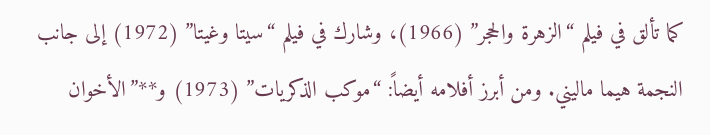كما تألق في فيلم “الزهرة والحجر” (1966)، وشارك في فيلم “سيتا وغيتا” (1972) إلى جانب النجمة هيما ماليني. ومن أبرز أفلامه أيضاً: “موكب الذكريات” (1973) و**”الأخوان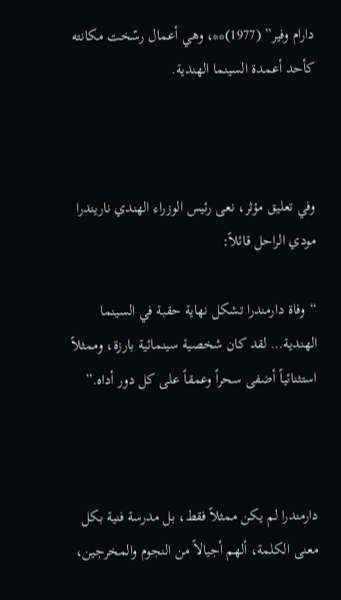دارام وفير” (1977)**، وهي أعمال رسّخت مكانته كأحد أعمدة السينما الهندية.



وفي تعليق مؤثر، نعى رئيس الوزراء الهندي ناريندرا مودي الراحل قائلاً:

“وفاة دارمندرا تشكل نهاية حقبة في السينما الهندية… لقد كان شخصية سينمائية بارزة، وممثلاً استثنائياً أضفى سحراً وعمقاً على كل دور أداه.”



دارمندرا لم يكن ممثلاً فقط، بل مدرسة فنية بكل معنى الكلمة، ألهم أجيالاً من النجوم والمخرجين،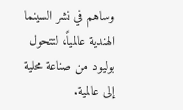وساهم في نشر السينما الهندية عالمياً، لتتحول بوليود من صناعة محلية إلى عالمية.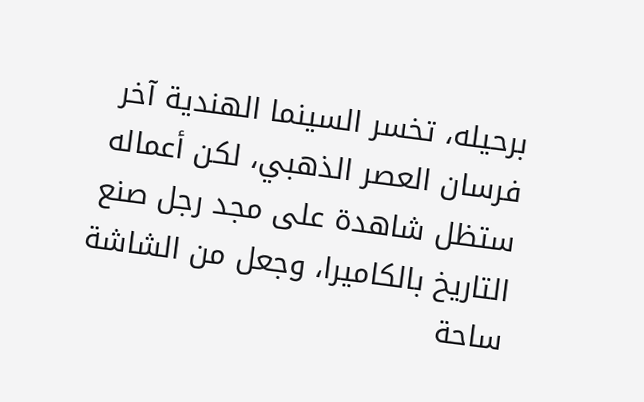برحيله، تخسر السينما الهندية آخر فرسان العصر الذهبي، لكن أعماله ستظل شاهدة على مجد رجل صنع التاريخ بالكاميرا، وجعل من الشاشة ساحة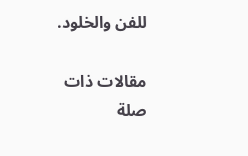للفن والخلود.

مقالات ذات صلة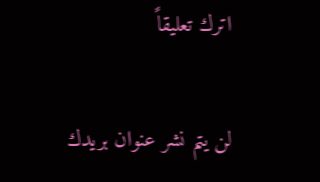اترك تعليقاً

لن يتم نشر عنوان بريدك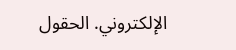الإلكتروني. الحقول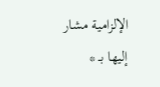الإلزامية مشار إليها بـ *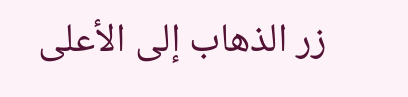زر الذهاب إلى الأعلى